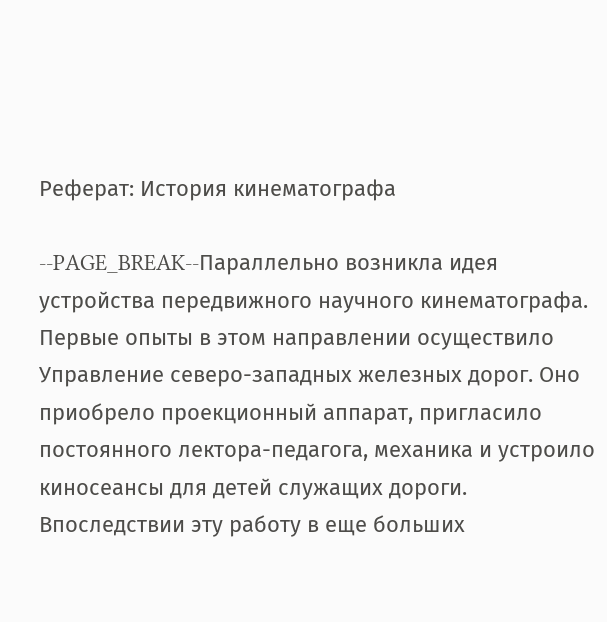Реферат: История кинематографа

--PAGE_BREAK--Параллельно возникла идея устройства передвижного научного кинематографа. Первые опыты в этом направлении осуществило Управление северо-западных железных дорог. Оно приобрело проекционный аппарат, пригласило постоянного лектора-педагога, механика и устроило киносеансы для детей служащих дороги. Впоследствии эту работу в еще больших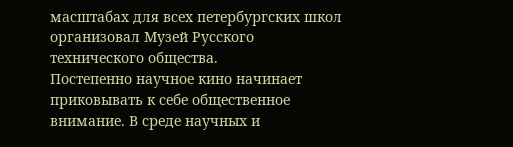масштабах для всех петербургских школ организовал Музей Русского технического общества.
Постепенно научное кино начинает приковывать к себе общественное внимание. В среде научных и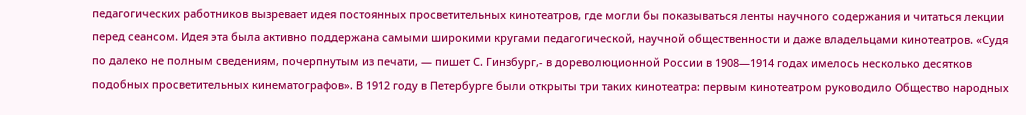педагогических работников вызревает идея постоянных просветительных кинотеатров, где могли бы показываться ленты научного содержания и читаться лекции перед сеансом. Идея эта была активно поддержана самыми широкими кругами педагогической, научной общественности и даже владельцами кинотеатров. «Судя по далеко не полным сведениям, почерпнутым из печати, — пишет С. Гинзбург,- в дореволюционной России в 1908—1914 годах имелось несколько десятков подобных просветительных кинематографов». В 1912 году в Петербурге были открыты три таких кинотеатра: первым кинотеатром руководило Общество народных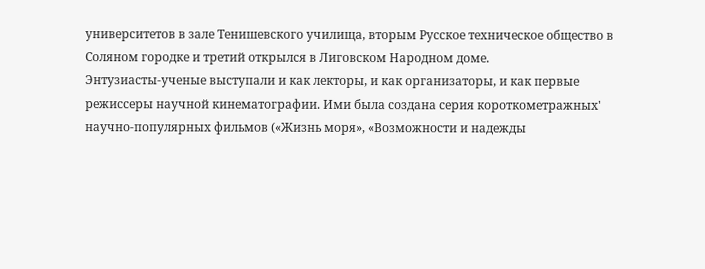университетов в зале Тенишевского училища, вторым Русское техническое общество в Соляном городке и третий открылся в Лиговском Народном доме.
Энтузиасты-ученые выступали и как лекторы, и как организаторы, и как первые режиссеры научной кинематографии. Ими была создана серия короткометражных' научно-популярных фильмов («Жизнь моря», «Возможности и надежды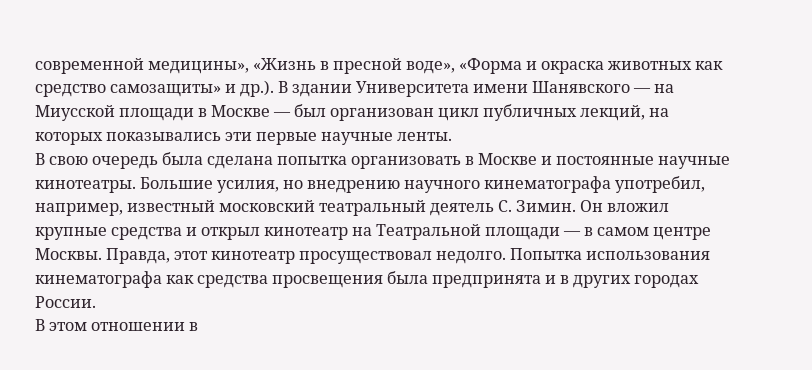современной медицины», «Жизнь в пресной воде», «Форма и окраска животных как средство самозащиты» и др.). В здании Университета имени Шанявского — на Миусской площади в Москве — был организован цикл публичных лекций, на которых показывались эти первые научные ленты.
В свою очередь была сделана попытка организовать в Москве и постоянные научные кинотеатры. Большие усилия, но внедрению научного кинематографа употребил, например, известный московский театральный деятель С. Зимин. Он вложил крупные средства и открыл кинотеатр на Театральной площади — в самом центре Москвы. Правда, этот кинотеатр просуществовал недолго. Попытка использования кинематографа как средства просвещения была предпринята и в других городах России.
В этом отношении в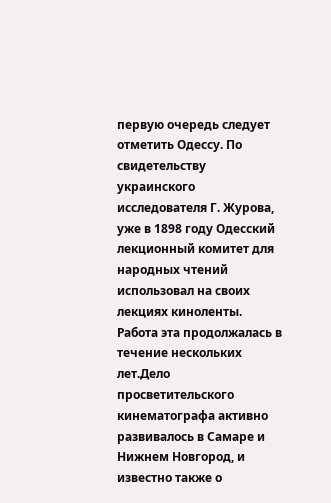первую очередь следует отметить Одессу. По свидетельству украинского исследователя Г. Журова, уже в 1898 году Одесский лекционный комитет для народных чтений использовал на своих лекциях киноленты. Работа эта продолжалась в течение нескольких лет.Дело просветительского кинематографа активно развивалось в Самаре и Нижнем Новгород, и известно также о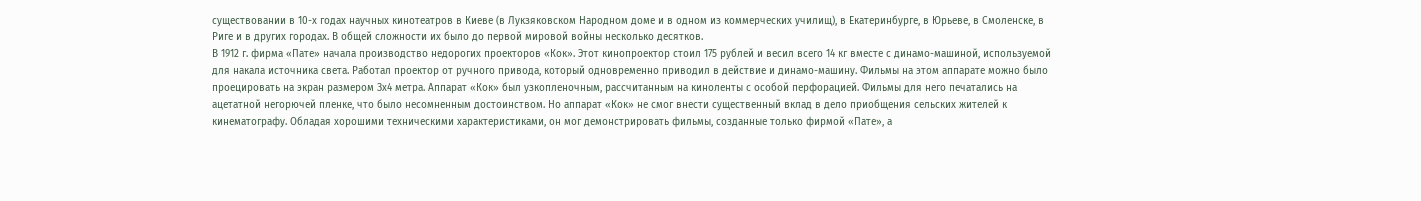существовании в 10-х годах научных кинотеатров в Киеве (в Лукзяковском Народном доме и в одном из коммерческих училищ), в Екатеринбурге, в Юрьеве, в Смоленске, в Риге и в других городах. В общей сложности их было до первой мировой войны несколько десятков.
В 1912 г. фирма «Пате» начала производство недорогих проекторов «Кок». Этот кинопроектор стоил 175 рублей и весил всего 14 кг вместе с динамо-машиной, используемой для накала источника света. Работал проектор от ручного привода, который одновременно приводил в действие и динамо-машину. Фильмы на этом аппарате можно было проецировать на экран размером Зх4 метра. Аппарат «Кок» был узкопленочным, рассчитанным на киноленты с особой перфорацией. Фильмы для него печатались на ацетатной негорючей пленке, что было несомненным достоинством. Но аппарат «Кок» не смог внести существенный вклад в дело приобщения сельских жителей к кинематографу. Обладая хорошими техническими характеристиками, он мог демонстрировать фильмы, созданные только фирмой «Пате», а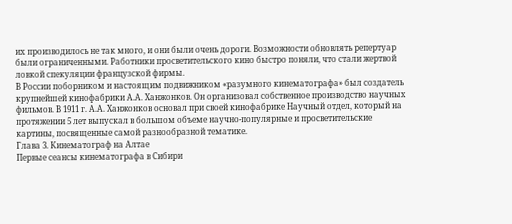их производилось не так много, и они были очень дороги. Возможности обновлять репертуар были ограниченными. Работники просветительского кино быстро поняли, что стали жертвой ловкой спекуляции французской фирмы.
В России поборником и настоящим подвижником «разумного кинематографа» был создатель крупнейшей кинофабрики А.А. Ханжонков. Он организовал собственное производство научных фильмов. В 1911 г. А.А. Ханжонков основал при своей кинофабрике Научный отдел, который на протяжении 5 лет выпускал в большом объеме научно-популярные и просветительские картины, посвященные самой разнообразной тематике.
Глава 3. Кинематограф на Алтае
Первые сеансы кинематографа в Сибири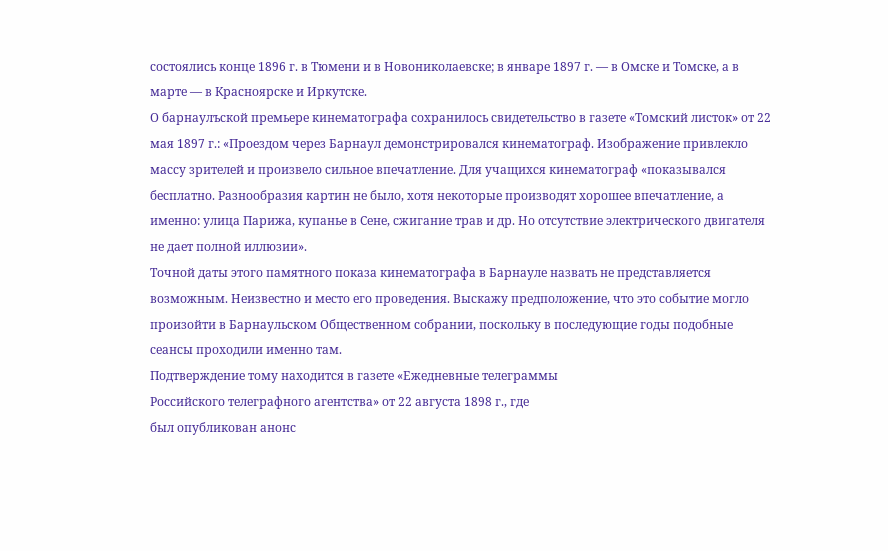состоялись конце 1896 г. в Тюмени и в Новониколаевске; в январе 1897 г. — в Омске и Томске, а в марте — в Красноярске и Иркутске.
О барнаулъской премьере кинематографа сохранилось свидетельство в газете «Томский листок» от 22 мая 1897 г.: «Проездом через Барнаул демонстрировался кинематограф. Изображение привлекло массу зрителей и произвело сильное впечатление. Для учащихся кинематограф «показывался бесплатно. Разнообразия картин не было, хотя некоторые производят хорошее впечатление, а именно: улица Парижа, купанье в Сене, сжигание трав и др. Но отсутствие электрического двигателя не дает полной иллюзии».
Точной даты этого памятного показа кинематографа в Барнауле назвать не представляется возможным. Неизвестно и место его проведения. Выскажу предположение, что это событие могло произойти в Барнаульском Общественном собрании, поскольку в последующие годы подобные сеансы проходили именно там.
Подтверждение тому находится в газете «Ежедневные телеграммы
Российского телеграфного агентства» от 22 августа 1898 г., где
был опубликован анонс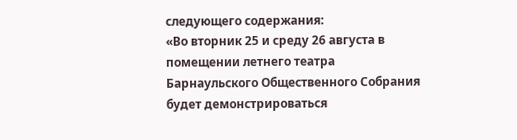следующего содержания:
«Во вторник 25 и среду 26 августа в помещении летнего театра Барнаульского Общественного Собрания будет демонстрироваться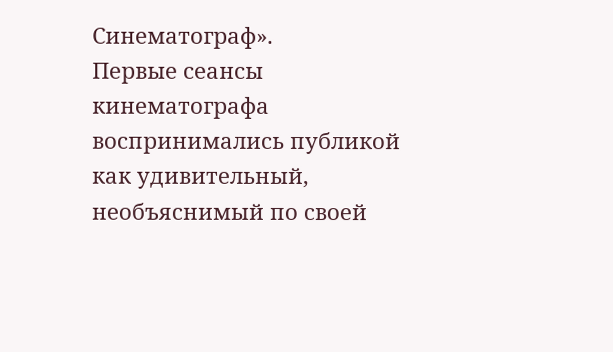Синематограф».
Первые сеансы кинематографа воспринимались публикой как удивительный, необъяснимый по своей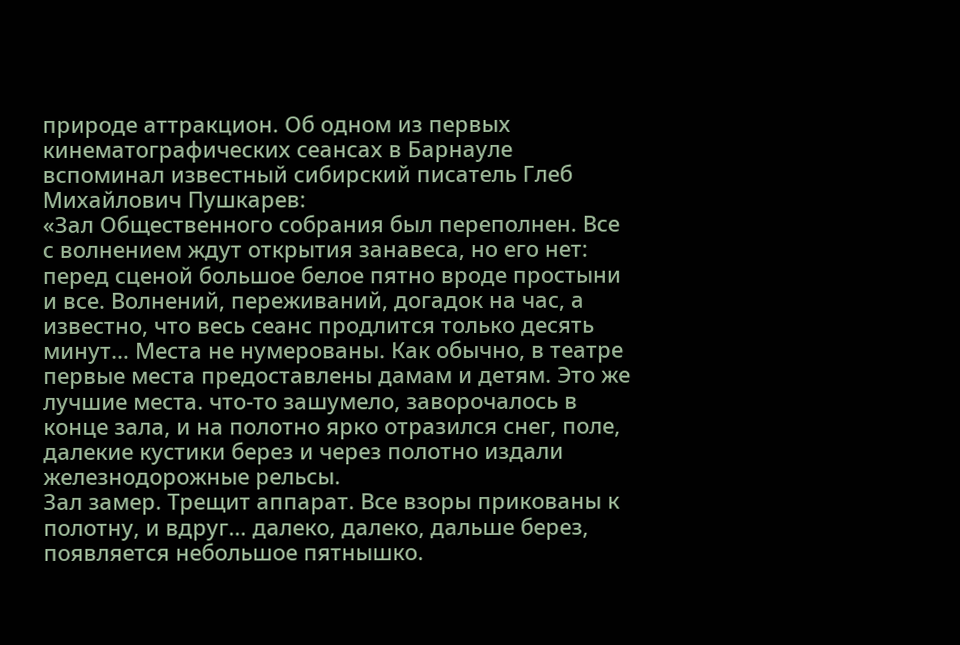природе аттракцион. Об одном из первых кинематографических сеансах в Барнауле вспоминал известный сибирский писатель Глеб Михайлович Пушкарев:
«Зал Общественного собрания был переполнен. Все с волнением ждут открытия занавеса, но его нет: перед сценой большое белое пятно вроде простыни и все. Волнений, переживаний, догадок на час, а известно, что весь сеанс продлится только десять минут… Места не нумерованы. Как обычно, в театре первые места предоставлены дамам и детям. Это же лучшие места. что-то зашумело, заворочалось в конце зала, и на полотно ярко отразился снег, поле, далекие кустики берез и через полотно издали железнодорожные рельсы.
Зал замер. Трещит аппарат. Все взоры прикованы к полотну, и вдруг… далеко, далеко, дальше берез, появляется небольшое пятнышко.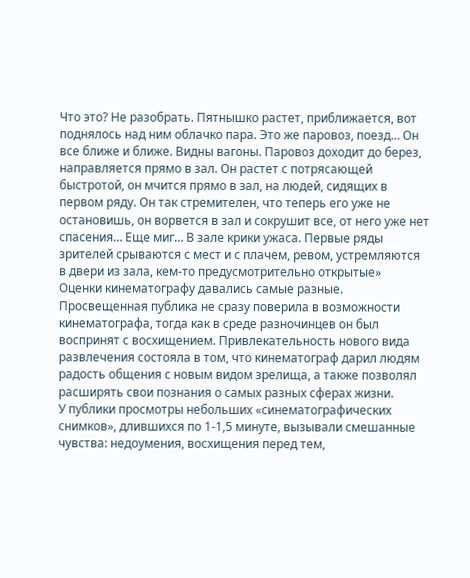Что это? Не разобрать. Пятнышко растет, приближается, вот поднялось над ним облачко пара. Это же паровоз, поезд… Он все ближе и ближе. Видны вагоны. Паровоз доходит до берез, направляется прямо в зал. Он растет с потрясающей быстротой, он мчится прямо в зал, на людей, сидящих в первом ряду. Он так стремителен, что теперь его уже не остановишь, он ворвется в зал и сокрушит все, от него уже нет спасения… Еще миг… В зале крики ужаса. Первые ряды зрителей срываются с мест и с плачем, ревом, устремляются в двери из зала, кем-то предусмотрительно открытые»
Оценки кинематографу давались самые разные. Просвещенная публика не сразу поверила в возможности кинематографа, тогда как в среде разночинцев он был воспринят с восхищением. Привлекательность нового вида развлечения состояла в том, что кинематограф дарил людям радость общения с новым видом зрелища, а также позволял расширять свои познания о самых разных сферах жизни.
У публики просмотры небольших «синематографических снимков», длившихся по 1-1,5 минуте, вызывали смешанные чувства: недоумения, восхищения перед тем,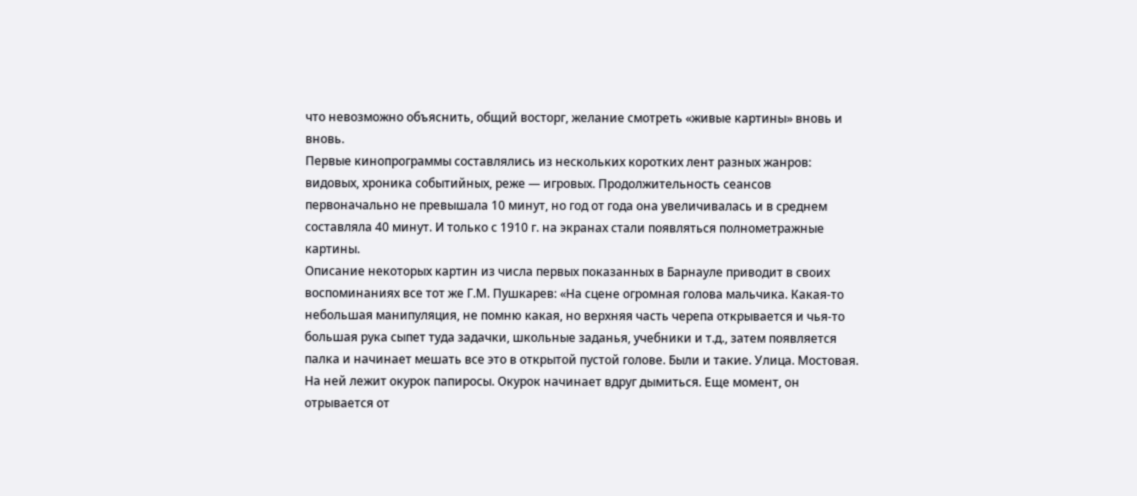что невозможно объяснить, общий восторг, желание смотреть «живые картины» вновь и вновь.
Первые кинопрограммы составлялись из нескольких коротких лент разных жанров: видовых, хроника событийных, реже — игровых. Продолжительность сеансов первоначально не превышала 10 минут, но год от года она увеличивалась и в среднем составляла 40 минут. И только с 1910 г. на экранах стали появляться полнометражные картины.
Описание некоторых картин из числа первых показанных в Барнауле приводит в своих воспоминаниях все тот же Г.М. Пушкарев: «На сцене огромная голова мальчика. Какая-то небольшая манипуляция, не помню какая, но верхняя часть черепа открывается и чья-то большая рука сыпет туда задачки, школьные заданья, учебники и т.д., затем появляется палка и начинает мешать все это в открытой пустой голове. Были и такие. Улица. Мостовая. На ней лежит окурок папиросы. Окурок начинает вдруг дымиться. Еще момент, он отрывается от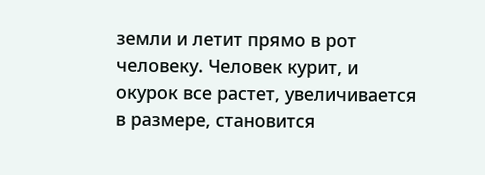земли и летит прямо в рот человеку. Человек курит, и окурок все растет, увеличивается в размере, становится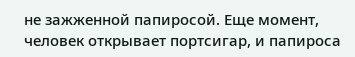не зажженной папиросой. Еще момент, человек открывает портсигар, и папироса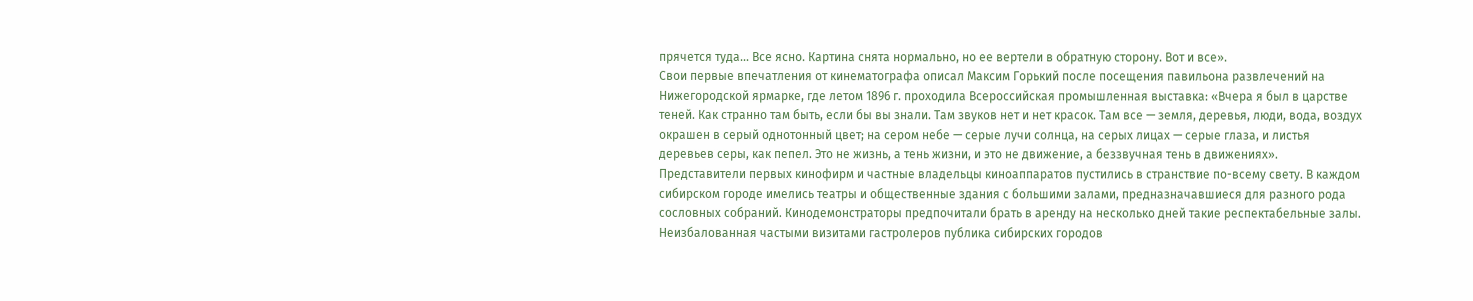прячется туда… Все ясно. Картина снята нормально, но ее вертели в обратную сторону. Вот и все».
Свои первые впечатления от кинематографа описал Максим Горький после посещения павильона развлечений на Нижегородской ярмарке, где летом 1896 г. проходила Всероссийская промышленная выставка: «Вчера я был в царстве теней. Как странно там быть, если бы вы знали. Там звуков нет и нет красок. Там все — земля, деревья, люди, вода, воздух окрашен в серый однотонный цвет; на сером небе — серые лучи солнца, на серых лицах — серые глаза, и листья деревьев серы, как пепел. Это не жизнь, а тень жизни, и это не движение, а беззвучная тень в движениях».
Представители первых кинофирм и частные владельцы киноаппаратов пустились в странствие по-всему свету. В каждом сибирском городе имелись театры и общественные здания с большими залами, предназначавшиеся для разного рода сословных собраний. Кинодемонстраторы предпочитали брать в аренду на несколько дней такие респектабельные залы. Неизбалованная частыми визитами гастролеров публика сибирских городов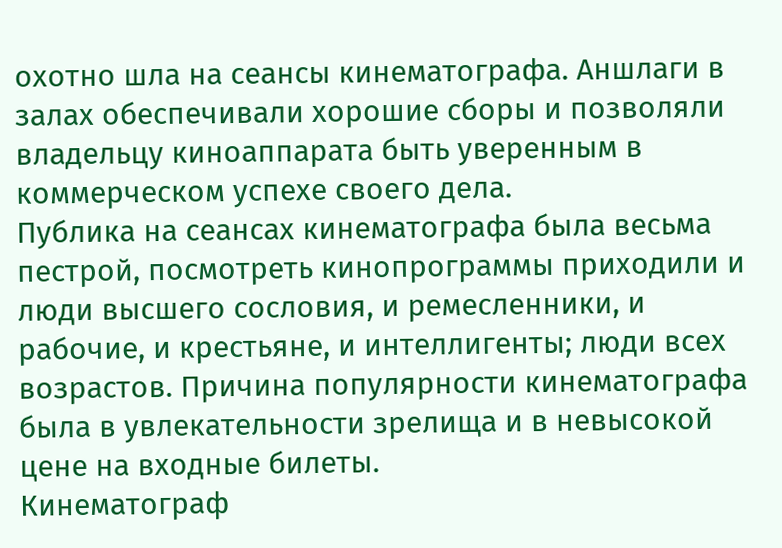охотно шла на сеансы кинематографа. Аншлаги в залах обеспечивали хорошие сборы и позволяли владельцу киноаппарата быть уверенным в коммерческом успехе своего дела.
Публика на сеансах кинематографа была весьма пестрой, посмотреть кинопрограммы приходили и люди высшего сословия, и ремесленники, и рабочие, и крестьяне, и интеллигенты; люди всех возрастов. Причина популярности кинематографа была в увлекательности зрелища и в невысокой цене на входные билеты.
Кинематограф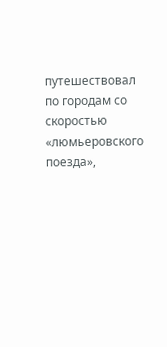путешествовал по городам со скоростью «люмьеровского поезда»,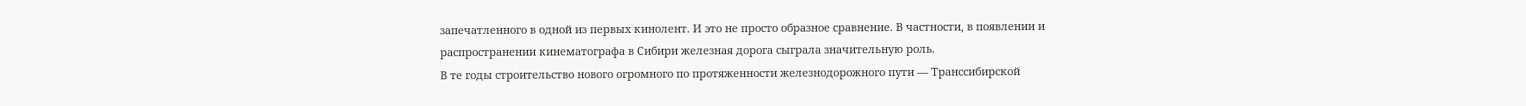запечатленного в одной из первых кинолент. И это не просто образное сравнение. В частности, в появлении и распространении кинематографа в Сибири железная дорога сыграла значительную роль.
В те годы строительство нового огромного по протяженности железнодорожного пути — Транссибирской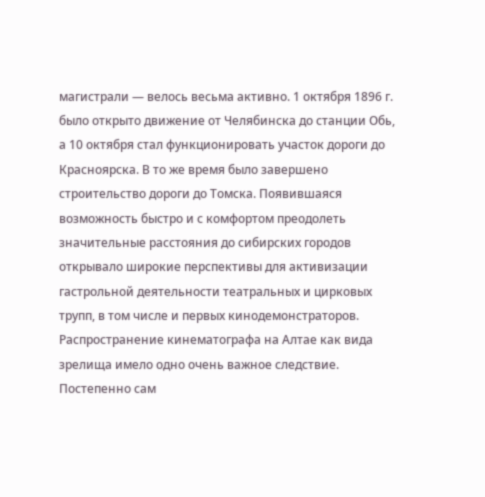магистрали — велось весьма активно. 1 октября 1896 г. было открыто движение от Челябинска до станции Обь, а 10 октября стал функционировать участок дороги до Красноярска. В то же время было завершено строительство дороги до Томска. Появившаяся возможность быстро и с комфортом преодолеть значительные расстояния до сибирских городов открывало широкие перспективы для активизации гастрольной деятельности театральных и цирковых трупп, в том числе и первых кинодемонстраторов.
Распространение кинематографа на Алтае как вида зрелища имело одно очень важное следствие. Постепенно сам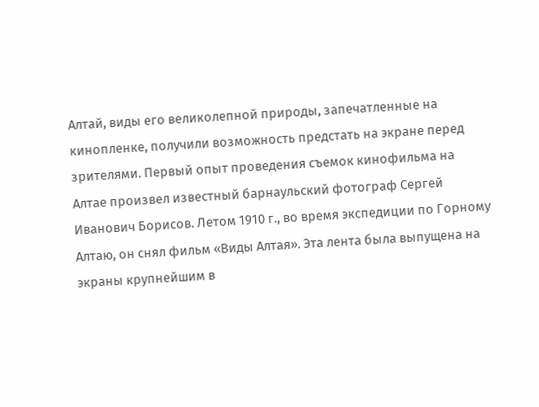Алтай, виды его великолепной природы, запечатленные на кинопленке, получили возможность предстать на экране перед зрителями. Первый опыт проведения съемок кинофильма на Алтае произвел известный барнаульский фотограф Сергей Иванович Борисов. Летом 1910 г., во время экспедиции по Горному Алтаю, он снял фильм «Виды Алтая». Эта лента была выпущена на экраны крупнейшим в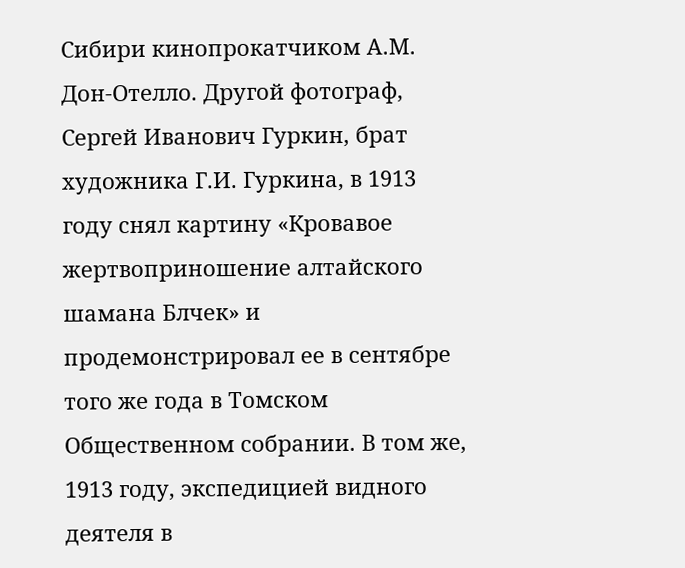Сибири кинопрокатчиком А.М. Дон-Отелло. Другой фотограф, Сергей Иванович Гуркин, брат художника Г.И. Гуркина, в 1913 году снял картину «Кровавое жертвоприношение алтайского шамана Блчек» и продемонстрировал ее в сентябре того же года в Томском Общественном собрании. В том же, 1913 году, экспедицией видного деятеля в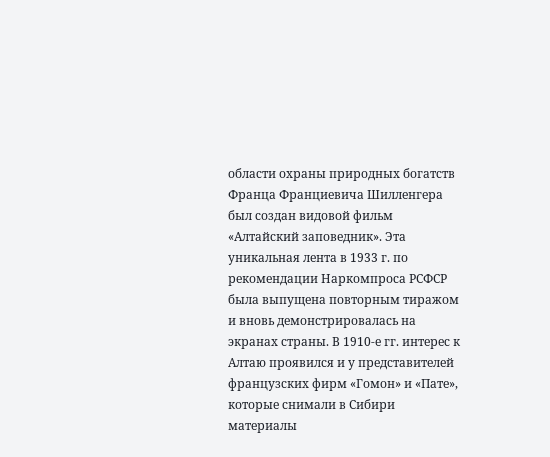области охраны природных богатств Франца Франциевича Шилленгера был создан видовой фильм «Алтайский заповедник». Эта уникальная лента в 1933 г. по рекомендации Наркомпроса РСФСР была выпущена повторным тиражом и вновь демонстрировалась на экранах страны. В 1910-е гг. интерес к Алтаю проявился и у представителей французских фирм «Гомон» и «Пате», которые снимали в Сибири материалы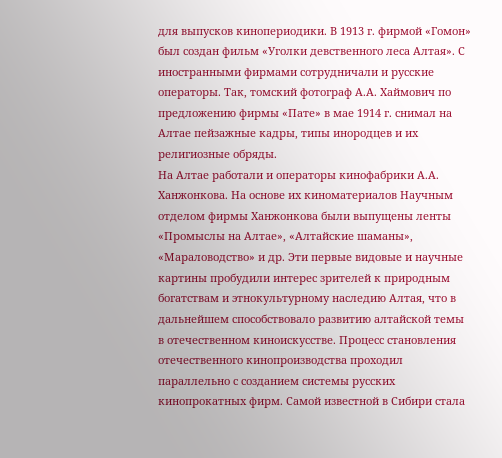для выпусков кинопериодики. В 1913 г. фирмой «Гомон» был создан фильм «Уголки девственного леса Алтая». С иностранными фирмами сотрудничали и русские операторы. Так, томский фотограф А.А. Хаймович по предложению фирмы «Пате» в мае 1914 г. снимал на Алтае пейзажные кадры, типы инородцев и их религиозные обряды.
На Алтае работали и операторы кинофабрики А.А. Ханжонкова. На основе их киноматериалов Научным отделом фирмы Ханжонкова были выпущены ленты «Промыслы на Алтае», «Алтайские шаманы», «Мараловодство» и др. Эти первые видовые и научные картины пробудили интерес зрителей к природным богатствам и этнокультурному наследию Алтая, что в дальнейшем способствовало развитию алтайской темы в отечественном киноискусстве. Процесс становления отечественного кинопроизводства проходил параллельно с созданием системы русских кинопрокатных фирм. Самой известной в Сибири стала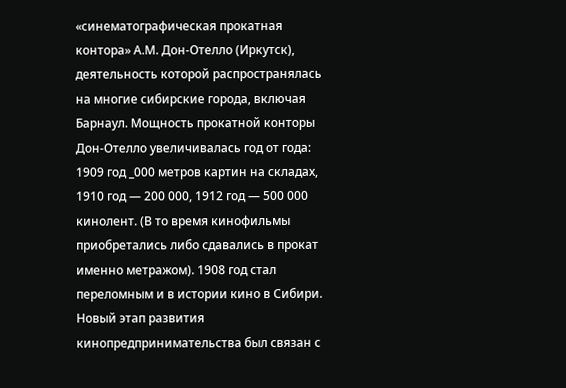«синематографическая прокатная контора» А.М. Дон-Отелло (Иркутск), деятельность которой распространялась на многие сибирские города, включая Барнаул. Мощность прокатной конторы Дон-Отелло увеличивалась год от года: 1909 год _000 метров картин на складах, 1910 год — 200 000, 1912 год — 500 000 кинолент. (В то время кинофильмы приобретались либо сдавались в прокат именно метражом). 1908 год стал переломным и в истории кино в Сибири. Новый этап развития кинопредпринимательства был связан с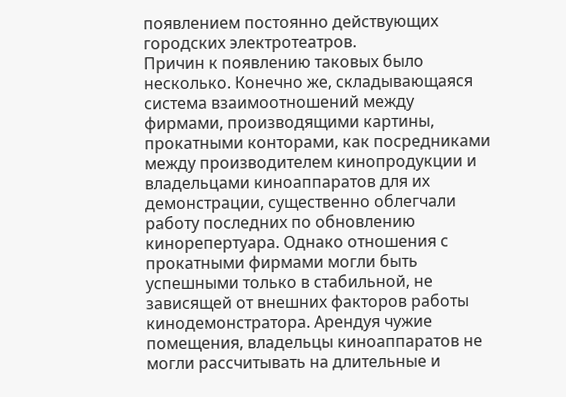появлением постоянно действующих городских электротеатров.
Причин к появлению таковых было несколько. Конечно же, складывающаяся система взаимоотношений между фирмами, производящими картины, прокатными конторами, как посредниками между производителем кинопродукции и владельцами киноаппаратов для их демонстрации, существенно облегчали работу последних по обновлению кинорепертуара. Однако отношения с прокатными фирмами могли быть успешными только в стабильной, не зависящей от внешних факторов работы кинодемонстратора. Арендуя чужие помещения, владельцы киноаппаратов не могли рассчитывать на длительные и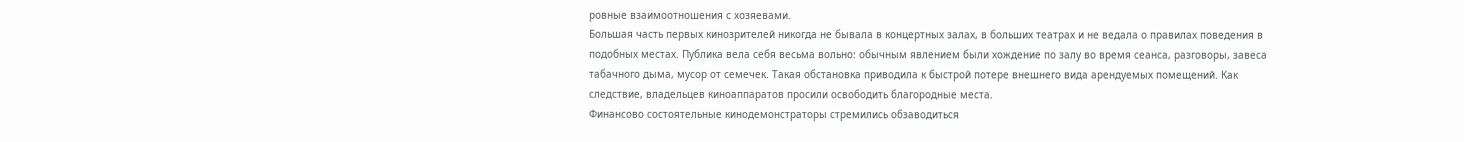ровные взаимоотношения с хозяевами.
Большая часть первых кинозрителей никогда не бывала в концертных залах, в больших театрах и не ведала о правилах поведения в подобных местах. Публика вела себя весьма вольно: обычным явлением были хождение по залу во время сеанса, разговоры, завеса табачного дыма, мусор от семечек. Такая обстановка приводила к быстрой потере внешнего вида арендуемых помещений. Как следствие, владельцев киноаппаратов просили освободить благородные места.
Финансово состоятельные кинодемонстраторы стремились обзаводиться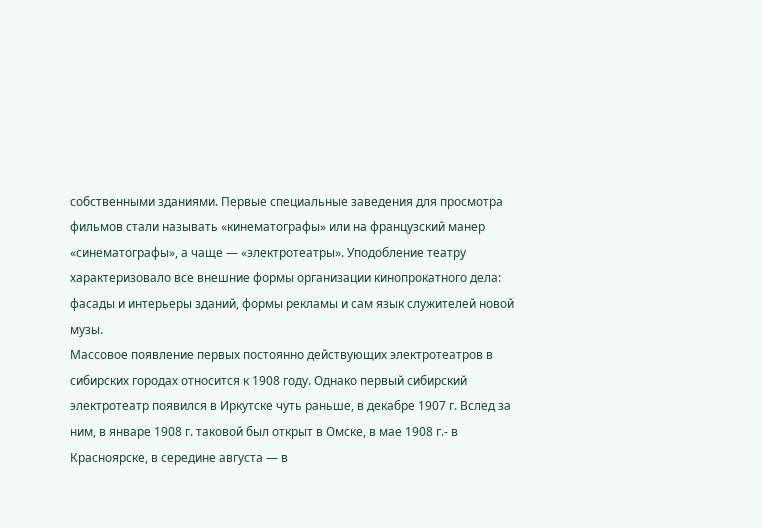собственными зданиями. Первые специальные заведения для просмотра фильмов стали называть «кинематографы» или на французский манер «синематографы», а чаще — «электротеатры». Уподобление театру характеризовало все внешние формы организации кинопрокатного дела: фасады и интерьеры зданий, формы рекламы и сам язык служителей новой музы.
Массовое появление первых постоянно действующих электротеатров в сибирских городах относится к 1908 году. Однако первый сибирский электротеатр появился в Иркутске чуть раньше, в декабре 1907 г. Вслед за ним, в январе 1908 г. таковой был открыт в Омске, в мае 1908 г.- в Красноярске, в середине августа — в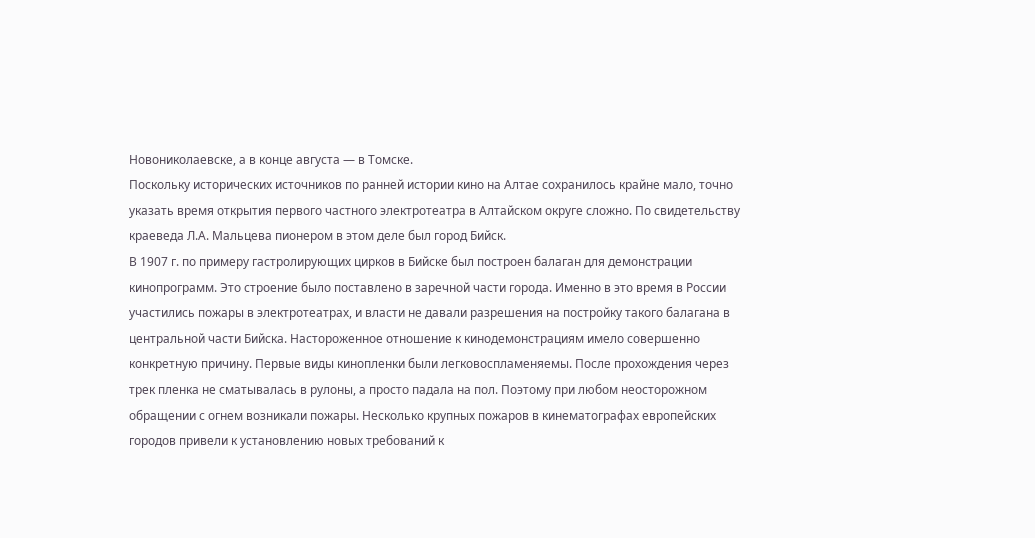Новониколаевске, а в конце августа — в Томске.
Поскольку исторических источников по ранней истории кино на Алтае сохранилось крайне мало, точно указать время открытия первого частного электротеатра в Алтайском округе сложно. По свидетельству краеведа Л.А. Мальцева пионером в этом деле был город Бийск.
В 1907 г. по примеру гастролирующих цирков в Бийске был построен балаган для демонстрации кинопрограмм. Это строение было поставлено в заречной части города. Именно в это время в России участились пожары в электротеатрах, и власти не давали разрешения на постройку такого балагана в центральной части Бийска. Настороженное отношение к кинодемонстрациям имело совершенно конкретную причину. Первые виды кинопленки были легковоспламеняемы. После прохождения через трек пленка не сматывалась в рулоны, а просто падала на пол. Поэтому при любом неосторожном обращении с огнем возникали пожары. Несколько крупных пожаров в кинематографах европейских городов привели к установлению новых требований к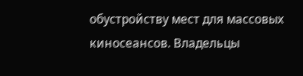обустройству мест для массовых киносеансов. Владельцы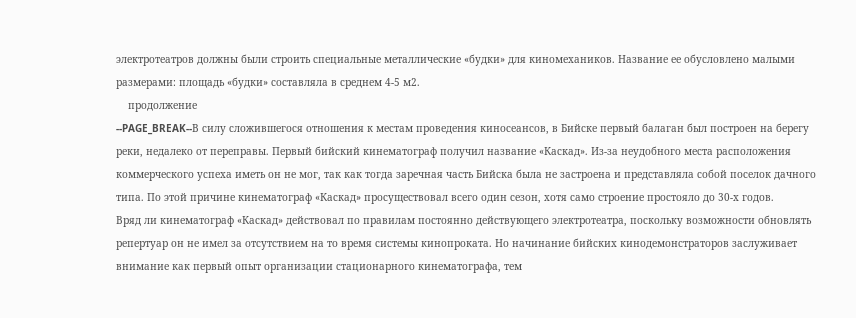электротеатров должны были строить специальные металлические «будки» для киномехаников. Название ее обусловлено малыми размерами: площадь «будки» составляла в среднем 4-5 м2.
    продолжение
--PAGE_BREAK--В силу сложившегося отношения к местам проведения киносеансов, в Бийске первый балаган был построен на берегу реки, недалеко от переправы. Первый бийский кинематограф получил название «Каскад». Из-за неудобного места расположения коммерческого успеха иметь он не мог, так как тогда заречная часть Бийска была не застроена и представляла собой поселок дачного типа. По этой причине кинематограф «Каскад» просуществовал всего один сезон, хотя само строение простояло до 30-х годов.
Вряд ли кинематограф «Каскад» действовал по правилам постоянно действующего электротеатра, поскольку возможности обновлять репертуар он не имел за отсутствием на то время системы кинопроката. Но начинание бийских кинодемонстраторов заслуживает внимание как первый опыт организации стационарного кинематографа, тем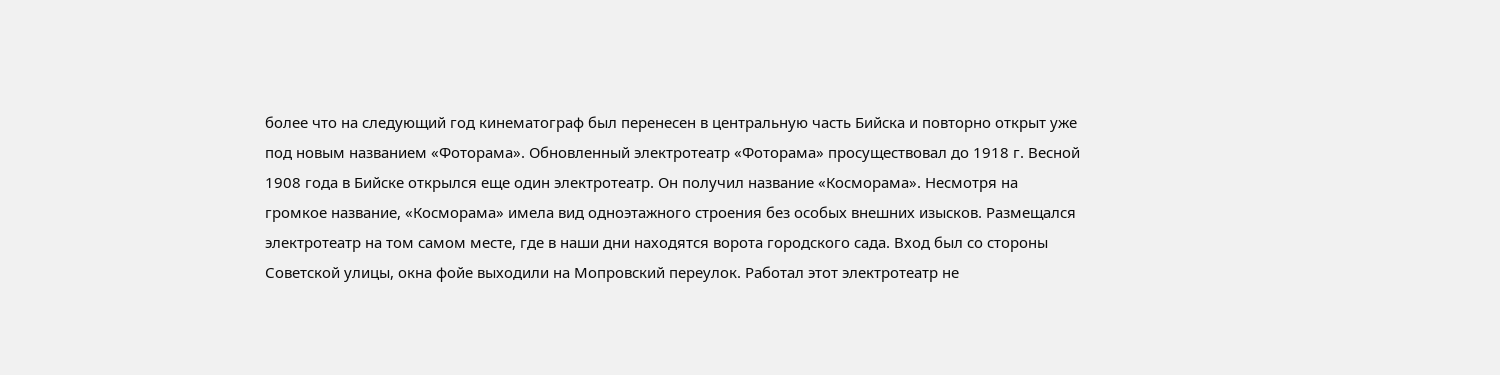более что на следующий год кинематограф был перенесен в центральную часть Бийска и повторно открыт уже под новым названием «Фоторама». Обновленный электротеатр «Фоторама» просуществовал до 1918 г. Весной 1908 года в Бийске открылся еще один электротеатр. Он получил название «Косморама». Несмотря на громкое название, «Косморама» имела вид одноэтажного строения без особых внешних изысков. Размещался электротеатр на том самом месте, где в наши дни находятся ворота городского сада. Вход был со стороны Советской улицы, окна фойе выходили на Мопровский переулок. Работал этот электротеатр не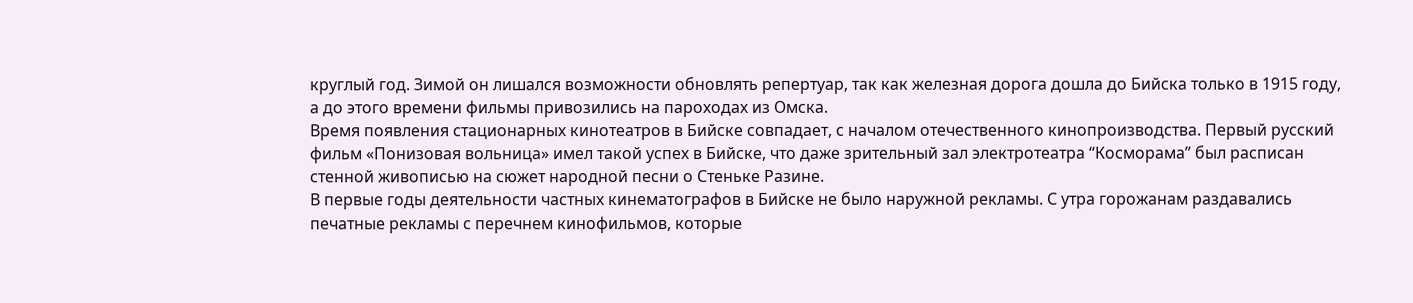круглый год. Зимой он лишался возможности обновлять репертуар, так как железная дорога дошла до Бийска только в 1915 году, а до этого времени фильмы привозились на пароходах из Омска.
Время появления стационарных кинотеатров в Бийске совпадает, с началом отечественного кинопроизводства. Первый русский фильм «Понизовая вольница» имел такой успех в Бийске, что даже зрительный зал электротеатра “Косморама” был расписан стенной живописью на сюжет народной песни о Стеньке Разине.
В первые годы деятельности частных кинематографов в Бийске не было наружной рекламы. С утра горожанам раздавались печатные рекламы с перечнем кинофильмов, которые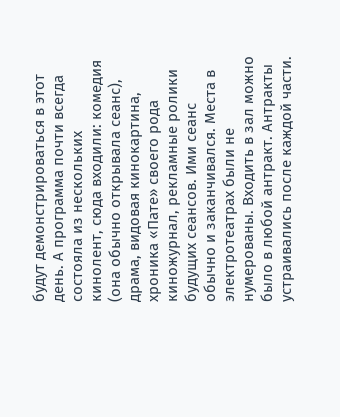будут демонстрироваться в этот день. А программа почти всегда состояла из нескольких кинолент, сюда входили: комедия (она обычно открывала сеанс), драма, видовая кинокартина, хроника «Пате» своего рода киножурнал, рекламные ролики будущих сеансов. Ими сеанс обычно и заканчивался. Места в электротеатрах были не нумерованы. Входить в зал можно было в любой антракт. Антракты устраивались после каждой части.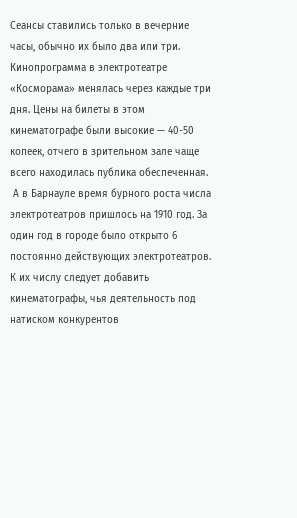Сеансы ставились только в вечерние часы, обычно их было два или три.
Кинопрограмма в электротеатре «Косморама» менялась через каждые три дня. Цены на билеты в этом кинематографе были высокие — 40-50 копеек, отчего в зрительном зале чаще всего находилась публика обеспеченная.
 А в Барнауле время бурного роста числа электротеатров пришлось на 1910 год. За один год в городе было открыто 6 постоянно действующих электротеатров. К их числу следует добавить кинематографы, чья деятельность под натиском конкурентов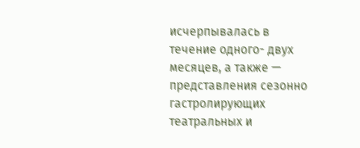исчерпывалась в течение одного- двух месяцев, а также — представления сезонно гастролирующих театральных и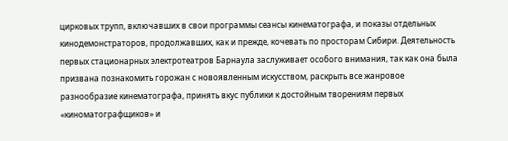цирковых трупп, включавших в свои программы сеансы кинематографа, и показы отдельных кинодемонстраторов, продолжавших, как и прежде, кочевать по просторам Сибири. Деятельность первых стационарных электротеатров Барнаула заслуживает особого внимания, так как она была призвана познакомить горожан с новоявленным искусством, раскрыть все жанровое разнообразие кинематографа, принять вкус публики к достойным творениям первых «киноматографщиков» и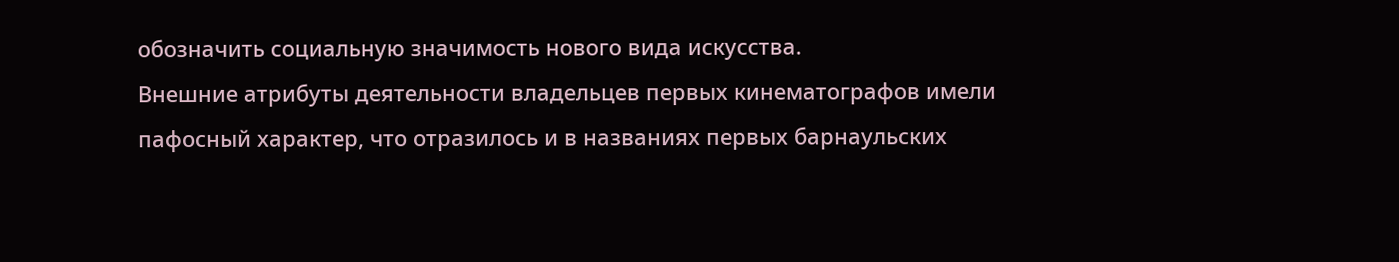обозначить социальную значимость нового вида искусства.
Внешние атрибуты деятельности владельцев первых кинематографов имели пафосный характер, что отразилось и в названиях первых барнаульских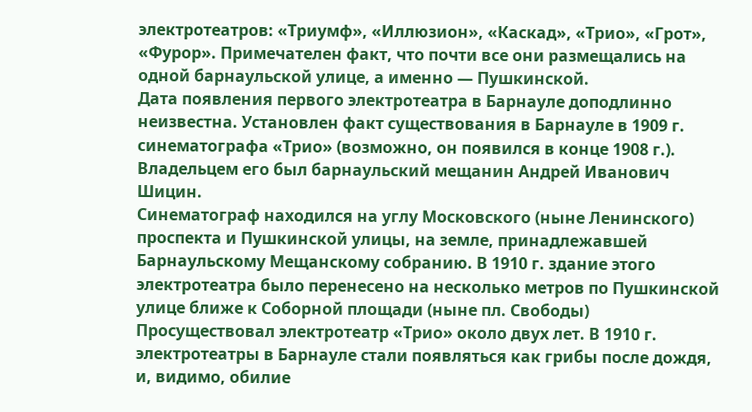электротеатров: «Триумф», «Иллюзион», «Каскад», «Трио», «Грот», «Фурор». Примечателен факт, что почти все они размещались на одной барнаульской улице, а именно — Пушкинской.
Дата появления первого электротеатра в Барнауле доподлинно неизвестна. Установлен факт существования в Барнауле в 1909 г. синематографа «Трио» (возможно, он появился в конце 1908 г.). Владельцем его был барнаульский мещанин Андрей Иванович Шицин.
Синематограф находился на углу Московского (ныне Ленинского) проспекта и Пушкинской улицы, на земле, принадлежавшей Барнаульскому Мещанскому собранию. В 1910 г. здание этого электротеатра было перенесено на несколько метров по Пушкинской улице ближе к Соборной площади (ныне пл. Свободы) Просуществовал электротеатр «Трио» около двух лет. В 1910 г. электротеатры в Барнауле стали появляться как грибы после дождя, и, видимо, обилие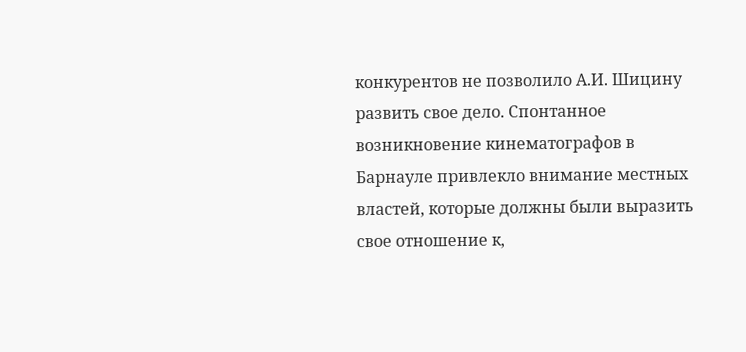конкурентов не позволило А.И. Шицину развить свое дело. Спонтанное возникновение кинематографов в Барнауле привлекло внимание местных властей, которые должны были выразить свое отношение к,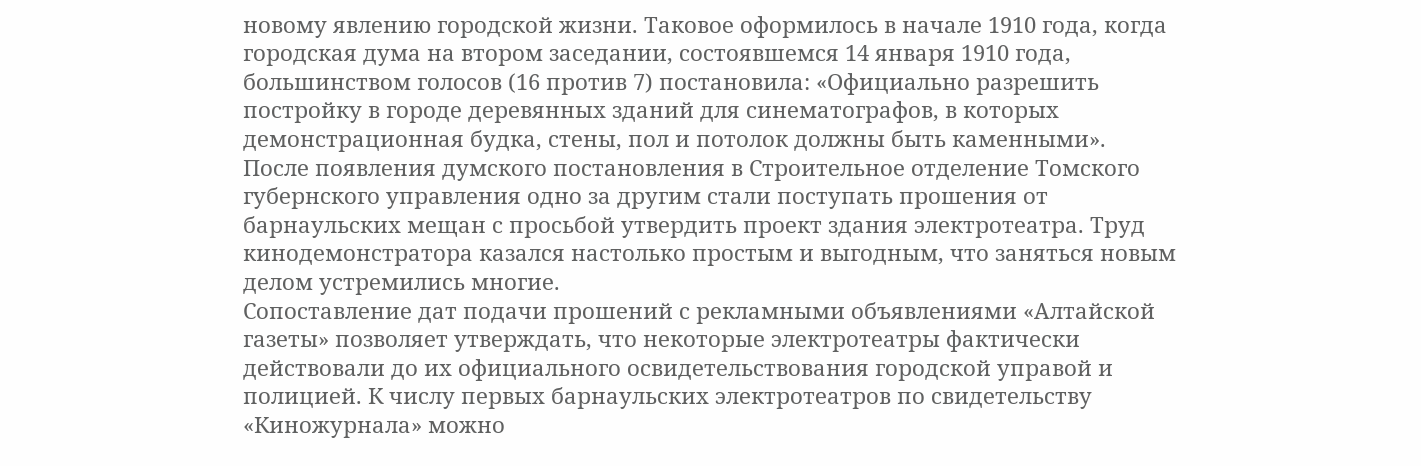новому явлению городской жизни. Таковое оформилось в начале 1910 года, когда городская дума на втором заседании, состоявшемся 14 января 1910 года, большинством голосов (16 против 7) постановила: «Официально разрешить постройку в городе деревянных зданий для синематографов, в которых демонстрационная будка, стены, пол и потолок должны быть каменными».
После появления думского постановления в Строительное отделение Томского губернского управления одно за другим стали поступать прошения от барнаульских мещан с просьбой утвердить проект здания электротеатра. Труд кинодемонстратора казался настолько простым и выгодным, что заняться новым делом устремились многие.
Сопоставление дат подачи прошений с рекламными объявлениями «Алтайской газеты» позволяет утверждать, что некоторые электротеатры фактически действовали до их официального освидетельствования городской управой и полицией. К числу первых барнаульских электротеатров по свидетельству «Киножурнала» можно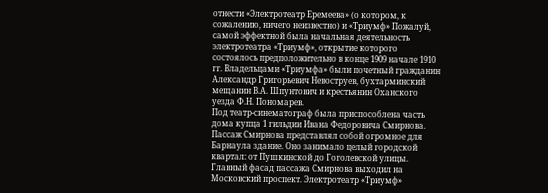отнести «Электротеатр Еремеева» (о котором, к сожалению, ничего неизвестно) и «Триумф» Пожалуй, самой эффектной была начальная деятельность электротеатра «Триумф», открытие которого состоялось предположительно в конце 1909 начале 1910 гг. Владельцами «Триумфа» были почетный гражданин Александр Григорьевич Невоструев, бухтарминский мещанин В.А. Шпунтович и крестьянин Оханского уезда Ф.Н. Пономарев.
Под театр-синематограф была приспособлена часть дома купца 1 гильдии Ивана Федоровича Смирнова. Пассаж Смирнова представлял собой огромное для Барнаула здание. Оно занимало целый городской квартал: от Пушкинской до Гоголевской улицы. Главный фасад пассажа Смирнова выходил на Московский проспект. Электротеатр «Триумф»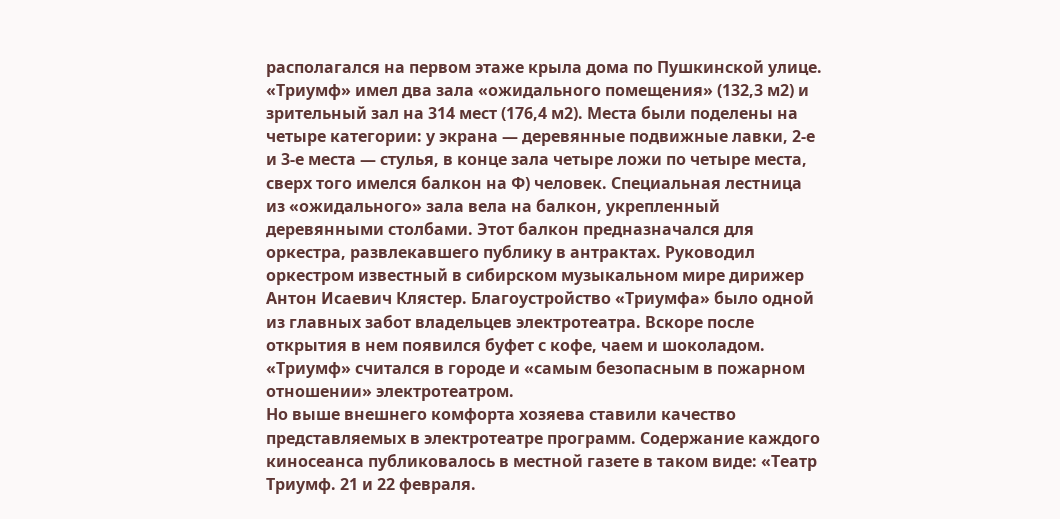располагался на первом этаже крыла дома по Пушкинской улице. «Триумф» имел два зала «ожидального помещения» (132,3 м2) и зрительный зал на 314 мест (176,4 м2). Места были поделены на четыре категории: у экрана — деревянные подвижные лавки, 2-е и 3-е места — стулья, в конце зала четыре ложи по четыре места, сверх того имелся балкон на Ф) человек. Специальная лестница из «ожидального» зала вела на балкон, укрепленный деревянными столбами. Этот балкон предназначался для оркестра, развлекавшего публику в антрактах. Руководил оркестром известный в сибирском музыкальном мире дирижер Антон Исаевич Клястер. Благоустройство «Триумфа» было одной из главных забот владельцев электротеатра. Вскоре после открытия в нем появился буфет с кофе, чаем и шоколадом. «Триумф» считался в городе и «самым безопасным в пожарном отношении» электротеатром.
Но выше внешнего комфорта хозяева ставили качество представляемых в электротеатре программ. Содержание каждого киносеанса публиковалось в местной газете в таком виде: «Театр Триумф. 21 и 22 февраля.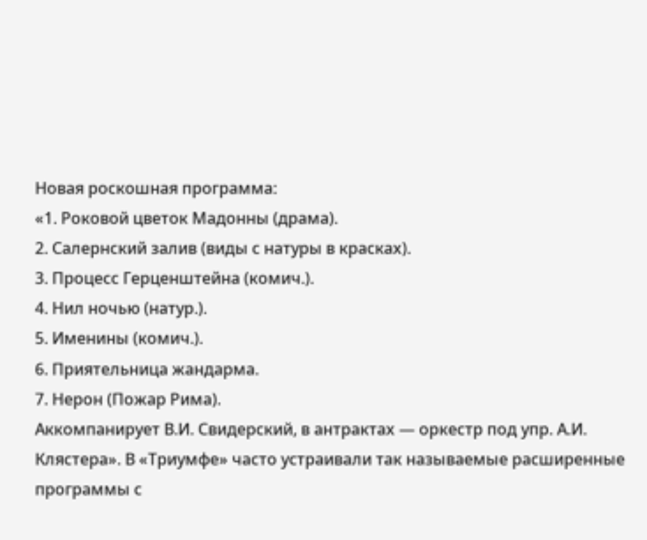Новая роскошная программа:
«1. Роковой цветок Мадонны (драма).
2. Салернский залив (виды с натуры в красках).
3. Процесс Герценштейна (комич.).
4. Нил ночью (натур.).
5. Именины (комич.).
6. Приятельница жандарма.
7. Нерон (Пожар Рима).
Аккомпанирует В.И. Свидерский, в антрактах — оркестр под упр. А.И. Клястера». В «Триумфе» часто устраивали так называемые расширенные программы с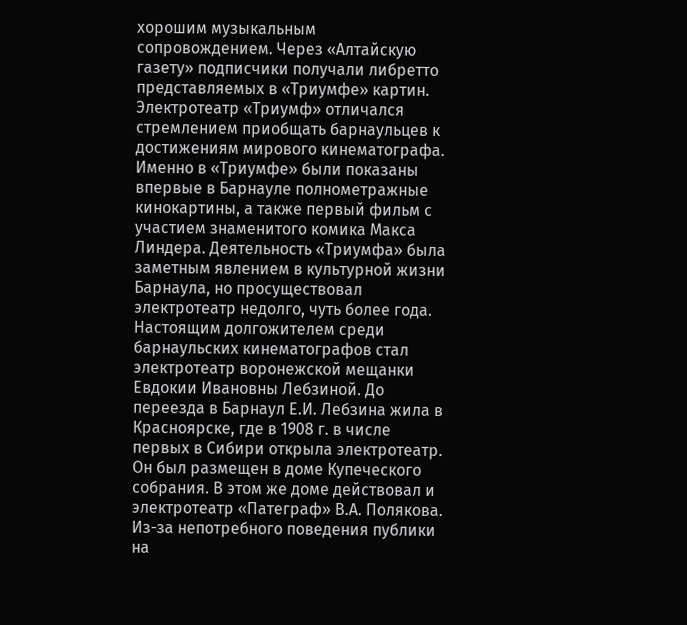хорошим музыкальным сопровождением. Через «Алтайскую газету» подписчики получали либретто представляемых в «Триумфе» картин. Электротеатр «Триумф» отличался стремлением приобщать барнаульцев к достижениям мирового кинематографа. Именно в «Триумфе» были показаны впервые в Барнауле полнометражные кинокартины, а также первый фильм с участием знаменитого комика Макса Линдера. Деятельность «Триумфа» была заметным явлением в культурной жизни Барнаула, но просуществовал электротеатр недолго, чуть более года. Настоящим долгожителем среди барнаульских кинематографов стал электротеатр воронежской мещанки Евдокии Ивановны Лебзиной. До переезда в Барнаул Е.И. Лебзина жила в Красноярске, где в 1908 г. в числе первых в Сибири открыла электротеатр. Он был размещен в доме Купеческого собрания. В этом же доме действовал и электротеатр «Патеграф» В.А. Полякова. Из-за непотребного поведения публики на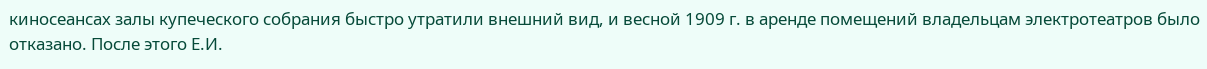киносеансах залы купеческого собрания быстро утратили внешний вид, и весной 1909 г. в аренде помещений владельцам электротеатров было отказано. После этого Е.И.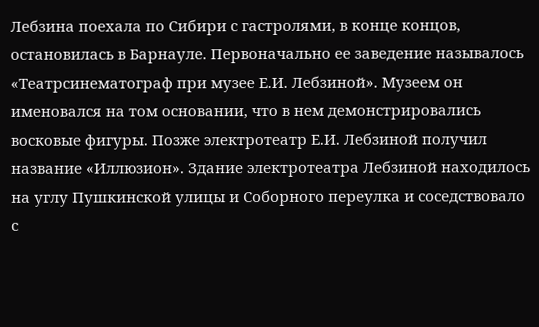Лебзина поехала по Сибири с гастролями, в конце концов, остановилась в Барнауле. Первоначально ее заведение называлось «Театрсинематограф при музее Е.И. Лебзиной». Музеем он именовался на том основании, что в нем демонстрировались восковые фигуры. Позже электротеатр Е.И. Лебзиной получил название «Иллюзион». Здание электротеатра Лебзиной находилось на углу Пушкинской улицы и Соборного переулка и соседствовало с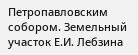Петропавловским собором. Земельный участок Е.И. Лебзина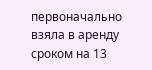первоначально взяла в аренду сроком на 13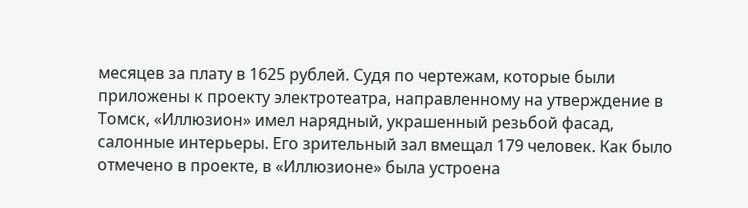месяцев за плату в 1625 рублей. Судя по чертежам, которые были приложены к проекту электротеатра, направленному на утверждение в Томск, «Иллюзион» имел нарядный, украшенный резьбой фасад, салонные интерьеры. Его зрительный зал вмещал 179 человек. Как было отмечено в проекте, в «Иллюзионе» была устроена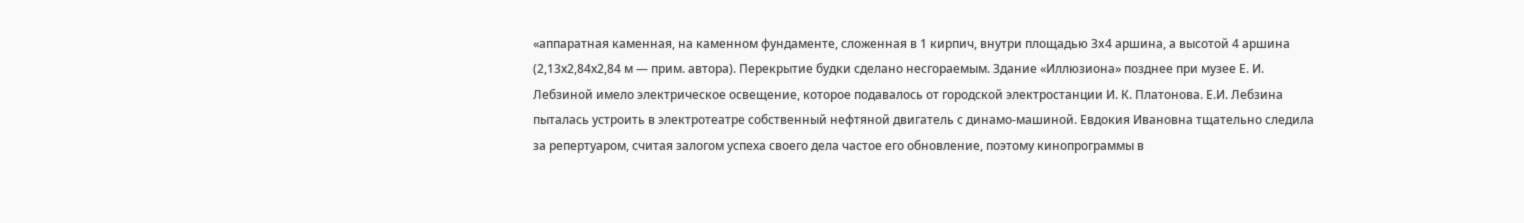«аппаратная каменная, на каменном фундаменте, сложенная в 1 кирпич, внутри площадью Зx4 аршина, а высотой 4 аршина (2,13х2,84х2,84 м — прим. автора). Перекрытие будки сделано несгораемым. Здание «Иллюзиона» позднее при музее Е. И. Лебзиной имело электрическое освещение, которое подавалось от городской электростанции И. К. Платонова. Е.И. Лебзина пыталась устроить в электротеатре собственный нефтяной двигатель с динамо-машиной. Евдокия Ивановна тщательно следила за репертуаром, считая залогом успеха своего дела частое его обновление, поэтому кинопрограммы в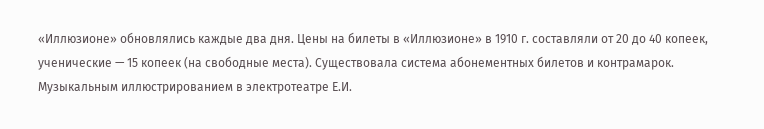«Иллюзионе» обновлялись каждые два дня. Цены на билеты в «Иллюзионе» в 1910 г. составляли от 20 до 40 копеек, ученические — 15 копеек (на свободные места). Существовала система абонементных билетов и контрамарок. Музыкальным иллюстрированием в электротеатре Е.И.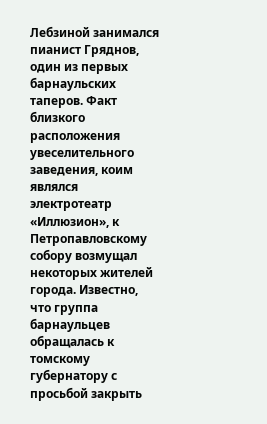Лебзиной занимался пианист Гряднов, один из первых барнаульских таперов. Факт близкого расположения увеселительного заведения, коим являлся электротеатр «Иллюзион», к Петропавловскому собору возмущал некоторых жителей города. Известно, что группа барнаульцев обращалась к томскому губернатору с просьбой закрыть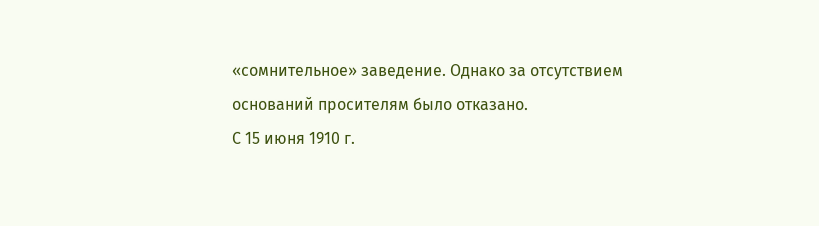«сомнительное» заведение. Однако за отсутствием оснований просителям было отказано.
С 15 июня 1910 г.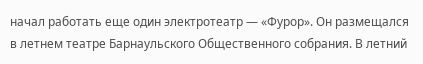начал работать еще один электротеатр — «Фурор». Он размещался в летнем театре Барнаульского Общественного собрания. В летний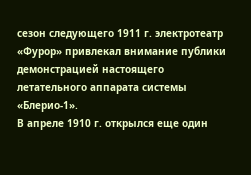сезон следующего 1911 г. электротеатр «Фурор» привлекал внимание публики демонстрацией настоящего летательного аппарата системы «Блерио-1».
В апреле 1910 г. открылся еще один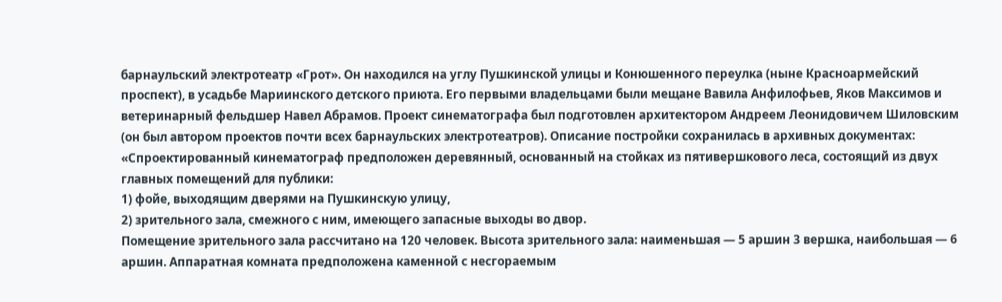барнаульский электротеатр «Грот». Он находился на углу Пушкинской улицы и Конюшенного переулка (ныне Красноармейский проспект), в усадьбе Мариинского детского приюта. Его первыми владельцами были мещане Вавила Анфилофьев, Яков Максимов и ветеринарный фельдшер Навел Абрамов. Проект синематографа был подготовлен архитектором Андреем Леонидовичем Шиловским (он был автором проектов почти всех барнаульских электротеатров). Описание постройки сохранилась в архивных документах: «Спроектированный кинематограф предположен деревянный, основанный на стойках из пятивершкового леса, состоящий из двух главных помещений для публики:
1) фойе, выходящим дверями на Пушкинскую улицу,
2) зрительного зала, смежного с ним, имеющего запасные выходы во двор.
Помещение зрительного зала рассчитано на 120 человек. Высота зрительного зала: наименьшая — 5 аршин 3 вершка, наибольшая — 6 аршин. Аппаратная комната предположена каменной с несгораемым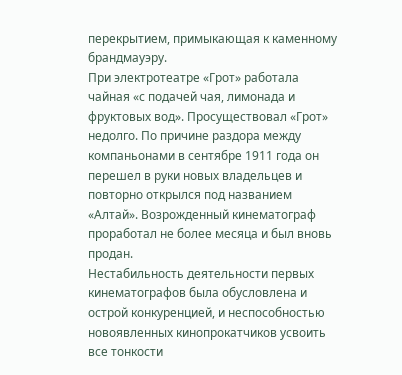перекрытием, примыкающая к каменному брандмауэру.
При электротеатре «Грот» работала чайная «с подачей чая, лимонада и фруктовых вод». Просуществовал «Грот» недолго. По причине раздора между компаньонами в сентябре 1911 года он перешел в руки новых владельцев и повторно открылся под названием «Алтай». Возрожденный кинематограф проработал не более месяца и был вновь продан.
Нестабильность деятельности первых кинематографов была обусловлена и острой конкуренцией, и неспособностью новоявленных кинопрокатчиков усвоить все тонкости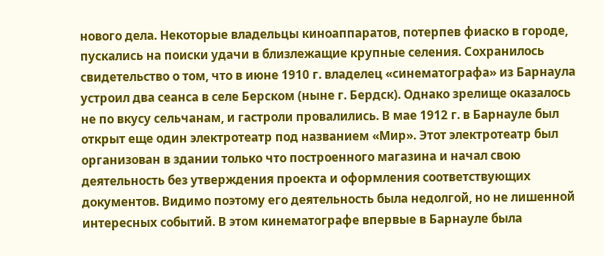нового дела. Некоторые владельцы киноаппаратов, потерпев фиаско в городе, пускались на поиски удачи в близлежащие крупные селения. Сохранилось свидетельство о том, что в июне 1910 г. владелец «синематографа» из Барнаула устроил два сеанса в селе Берском (ныне г. Бердск). Однако зрелище оказалось не по вкусу сельчанам, и гастроли провалились. В мае 1912 г. в Барнауле был открыт еще один электротеатр под названием «Мир». Этот электротеатр был организован в здании только что построенного магазина и начал свою деятельность без утверждения проекта и оформления соответствующих документов. Видимо поэтому его деятельность была недолгой, но не лишенной интересных событий. В этом кинематографе впервые в Барнауле была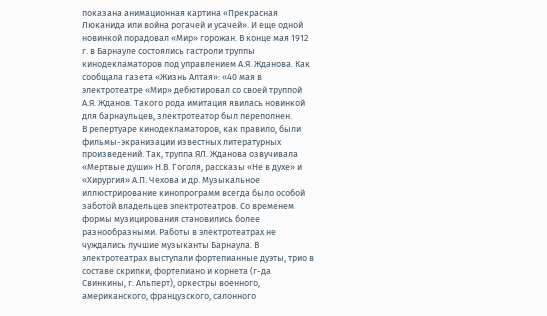показана анимационная картина «Прекрасная Люканида или война рогачей и усачей». И еще одной новинкой порадовал «Мир» горожан. В конце мая 1912 г. в Барнауле состоялись гастроли труппы кинодекламаторов под управлением А.Я. Жданова. Как сообщала газета «Жизнь Алтая»: «40 мая в электротеатре «Мир» дебютировал со своей труппой А.Я. Жданов. Такого рода имитация явилась новинкой для барнаульцев, злектротеатор был переполнен.
В репертуаре кинодекламаторов, как правило, были фильмы-экранизации известных литературных произведений. Так, труппа ЯЛ. Жданова озвучивала «Мертвые души» Н.В. Гоголя, рассказы «Не в духе» и «Хирургия» А.П. Чехова и др. Музыкальное иллюстрирование кинопрограмм всегда было особой заботой владельцев электротеатров. Со временем формы музицирования становились более разнообразными. Работы в электротеатрах не чуждались лучшие музыканты Барнаула. В электротеатрах выступали фортепианные дуэты, трио в составе скрипки, фортепиано и корнета (г-да Свинкины, г. Альперт), оркестры военного, американского, французского, салонного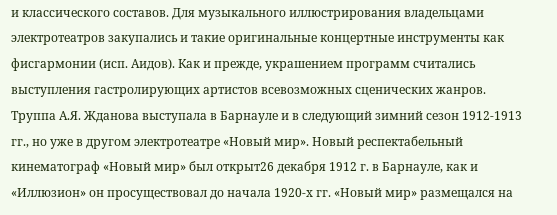и классического составов. Для музыкального иллюстрирования владельцами электротеатров закупались и такие оригинальные концертные инструменты как фисгармонии (исп. Аидов). Как и прежде, украшением программ считались выступления гастролирующих артистов всевозможных сценических жанров.
Труппа А.Я. Жданова выступала в Барнауле и в следующий зимний сезон 1912-1913 гг., но уже в другом электротеатре «Новый мир». Новый респектабельный кинематограф «Новый мир» был открыт26 декабря 1912 г. в Барнауле, как и «Иллюзион» он просуществовал до начала 1920-х гг. «Новый мир» размещался на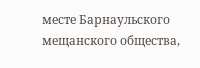месте Барнаульского мещанского общества,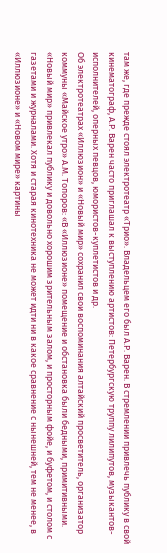там же, где прежде стоял электротеатр «Трио». Владельцем его был А.Р. Варен. В стремлении привлечь публику в свой кинематограф, А.Р. Варен часто приглашал к выступлению артистов: Петербургскую труппу лилипутов, музыкантов-исполнителей, оперных певцов, юмористов-куплетистов и др.
Об электротеатрах «Иллюзион» и «Новый мир» сохранил свои воспоминания алтайский просветитель, организатор коммуны «Майское утро» А.М. Топоров: «В «Иллюзионе» помещение и обстановка были бедными, примитивными. «Новый мир» привлекал публику и довольно хорошим зрительным залом, и просторным фойе, и буфетом, и столом с газетами и журналами. Хотя и старая кинотехника не может идти ни в какое сравнение с нынешней, тем не менее, в «Иллюзионе» и «Новом мире» картины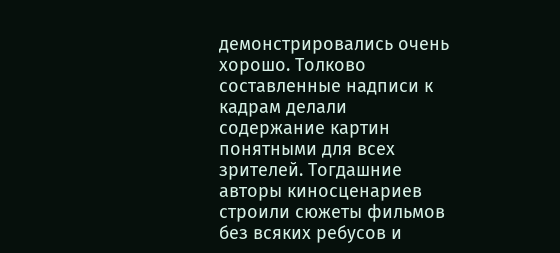демонстрировались очень хорошо. Толково составленные надписи к кадрам делали содержание картин понятными для всех зрителей. Тогдашние авторы киносценариев строили сюжеты фильмов без всяких ребусов и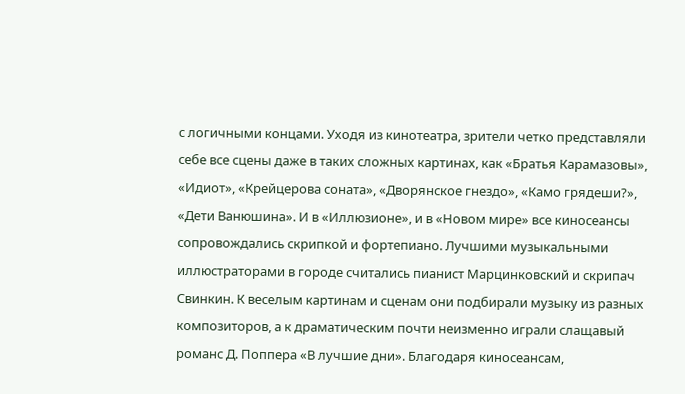с логичными концами. Уходя из кинотеатра, зрители четко представляли себе все сцены даже в таких сложных картинах, как «Братья Карамазовы», «Идиот», «Крейцерова соната», «Дворянское гнездо», «Камо грядеши?», «Дети Ванюшина». И в «Иллюзионе», и в «Новом мире» все киносеансы сопровождались скрипкой и фортепиано. Лучшими музыкальными иллюстраторами в городе считались пианист Марцинковский и скрипач Свинкин. К веселым картинам и сценам они подбирали музыку из разных композиторов, а к драматическим почти неизменно играли слащавый романс Д. Поппера «В лучшие дни». Благодаря киносеансам,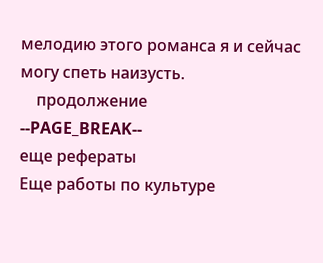мелодию этого романса я и сейчас могу спеть наизусть.
    продолжение
--PAGE_BREAK--
еще рефераты
Еще работы по культуре